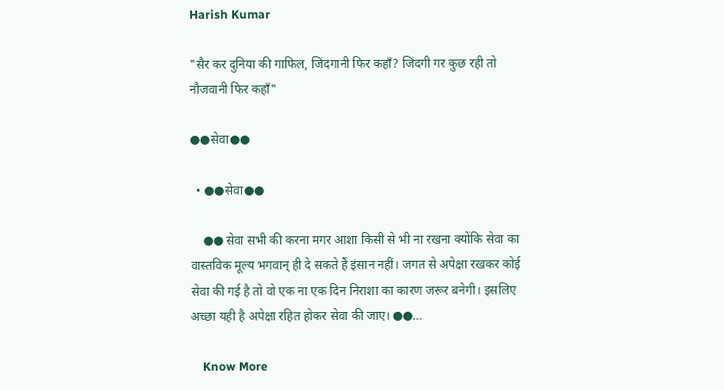Harish Kumar

"सैर कर दुनिया की गाफिल, जिंदगानी फिर कहाँ? जिंदगी गर कुछ रही तो नौजवानी फिर कहाँ"

●●सेवा●●

  • ●●सेवा●●

    ●● सेवा सभी की करना मगर आशा किसी से भी ना रखना क्योंकि सेवा का वास्तविक मूल्य भगवान् ही दे सकते हैं इंसान नहीं। जगत से अपेक्षा रखकर कोई सेवा की गई है तो वो एक ना एक दिन निराशा का कारण जरूर बनेगी। इसलिए अच्छा यही है अपेक्षा रहित होकर सेवा की जाए। ●●…

    Know More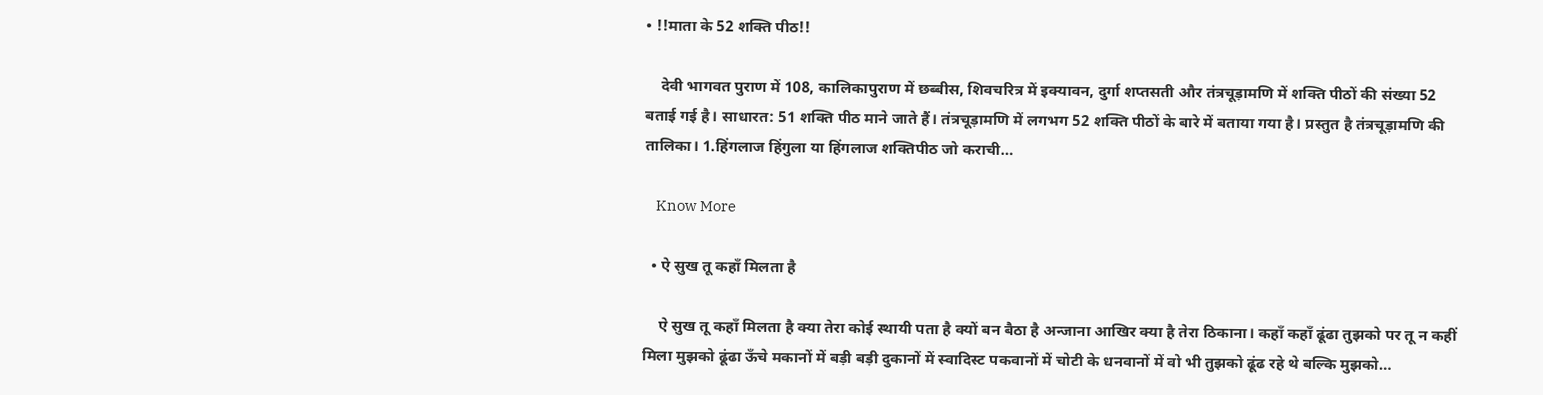• !!माता के 52 शक्ति पीठ!!

    देवी भागवत पुराण में 108, कालिकापुराण में छब्बीस, शिवचरित्र में इक्यावन, दुर्गा शप्तसती और तंत्रचूड़ामणि में शक्ति पीठों की संख्या 52 बताई गई है। साधारत: 51 शक्ति पीठ माने जाते हैं। तंत्रचूड़ामणि में लगभग 52 शक्ति पीठों के बारे में बताया गया है। प्रस्तुत है तंत्रचूड़ामणि की तालिका। 1.हिंगलाज हिंगुला या हिंगलाज शक्तिपीठ जो कराची…

    Know More

  • ऐ सुख तू कहाँ मिलता है

    ऐ सुख तू कहाँ मिलता है क्या तेरा कोई स्थायी पता है क्यों बन बैठा है अन्जाना आखिर क्या है तेरा ठिकाना। कहाँ कहाँ ढूंढा तुझको पर तू न कहीं मिला मुझको ढूंढा ऊँचे मकानों में बड़ी बड़ी दुकानों में स्वादिस्ट पकवानों में चोटी के धनवानों में वो भी तुझको ढूंढ रहे थे बल्कि मुझको…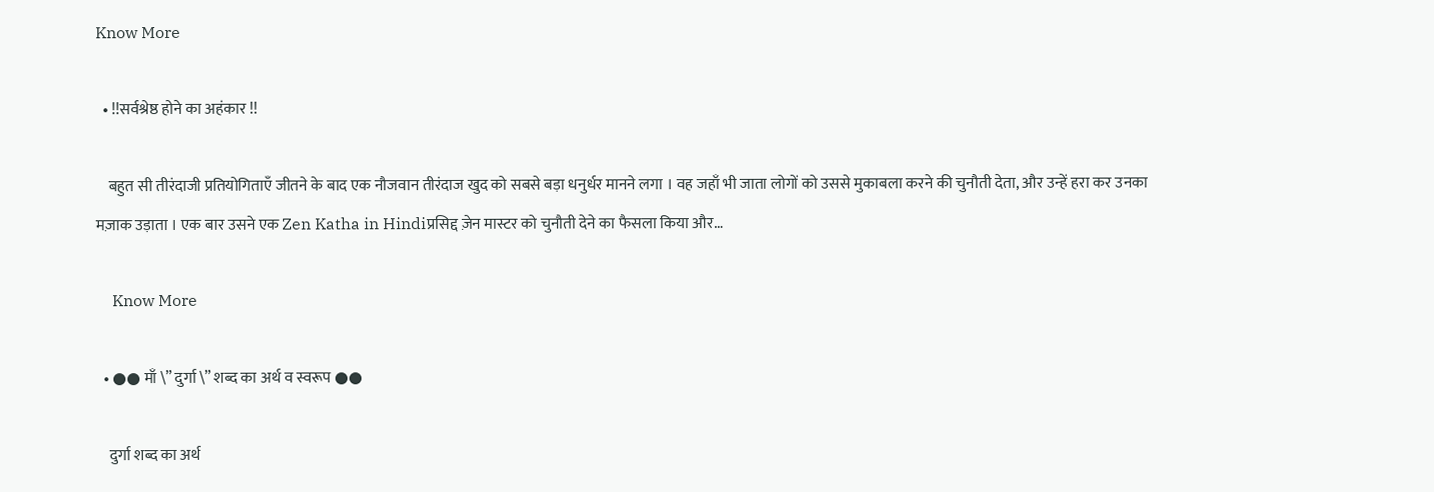Know More

  • !!सर्वश्रेष्ठ होने का अहंकार !!

    बहुत सी तीरंदाजी प्रतियोगिताएँ जीतने के बाद एक नौजवान तीरंदाज खुद को सबसे बड़ा धनुर्धर मानने लगा । वह जहाँ भी जाता लोगों को उससे मुकाबला करने की चुनौती देता, और उन्हें हरा कर उनका मज़ाक उड़ाता । एक बार उसने एक Zen Katha in Hindiप्रसिद्द ज़ेन मास्टर को चुनौती देने का फैसला किया और…

    Know More

  • ●● माँ \” दुर्गा \” शब्द का अर्थ व स्वरूप ●●

    दुर्गा शब्द का अर्थ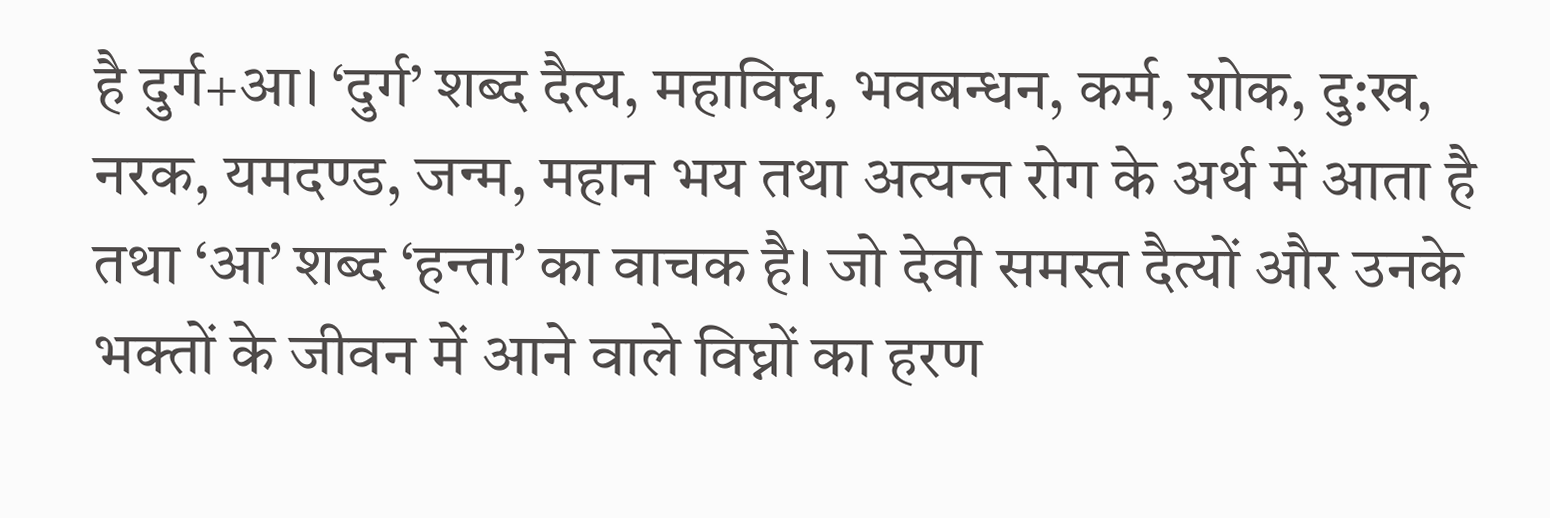है दुर्ग+आ। ‘दुर्ग’ शब्द दैत्य, महाविघ्न, भवबन्धन, कर्म, शोक, दु:ख, नरक, यमदण्ड, जन्म, महान भय तथा अत्यन्त रोग के अर्थ में आता है तथा ‘आ’ शब्द ‘हन्ता’ का वाचक है। जो देवी समस्त दैत्यों और उनके भक्तों के जीवन में आने वाले विघ्नों का हरण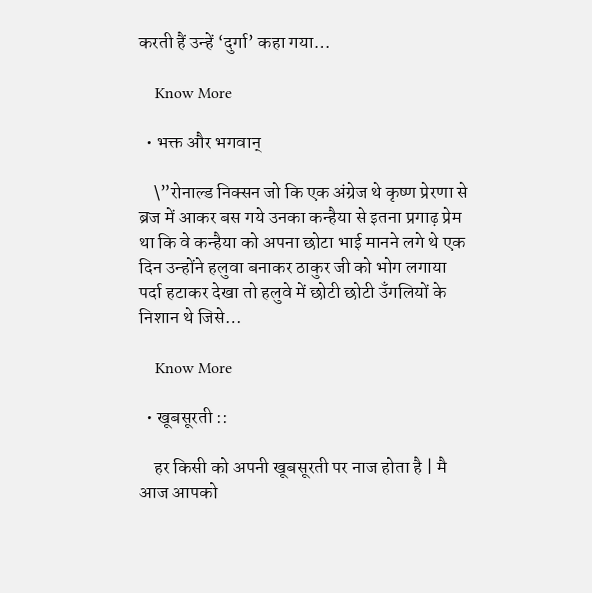करती हैं उन्हें ‘दुर्गा’ कहा गया…

    Know More

  • भक्त और भगवान्

    \”रोनाल्ड निक्सन जो कि एक अंग्रेज थे कृष्ण प्रेरणा से ब्रज में आकर बस गये उनका कन्हैया से इतना प्रगाढ़ प्रेम था कि वे कन्हैया को अपना छोटा भाई मानने लगे थे एक दिन उन्होंने हलुवा बनाकर ठाकुर जी को भोग लगाया पर्दा हटाकर देखा तो हलुवे में छोटी छोटी उँगलियों के निशान थे जिसे…

    Know More

  • खूबसूरती ::

    हर किसी को अपनी खूबसूरती पर नाज होता है | मै आज आपको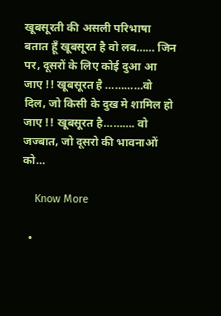खूबसूरती की असली परिभाषा बतात हूँ खूबसूरत है वो लब…… जिन पर, दूसरों के लिए कोई दुआ आ जाए !! खूबसूरत है …………वो दिल, जो किसी के दुख मे शामिल हो जाए !! खूबसूरत है………. वो जज्बात, जो दूसरो की भावनाओं को…

    Know More

  •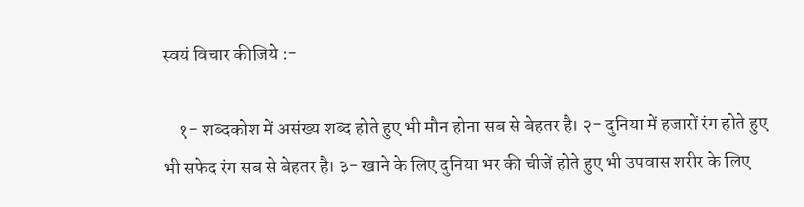स्वयं विचार कीजिये :-

    १- शब्दकोश में असंख्य शब्द होते हुए भी मौन होना सब से बेहतर है। २- दुनिया में हजारों रंग होते हुए भी सफेद रंग सब से बेहतर है। ३- खाने के लिए दुनिया भर की चीजें होते हुए भी उपवास शरीर के लिए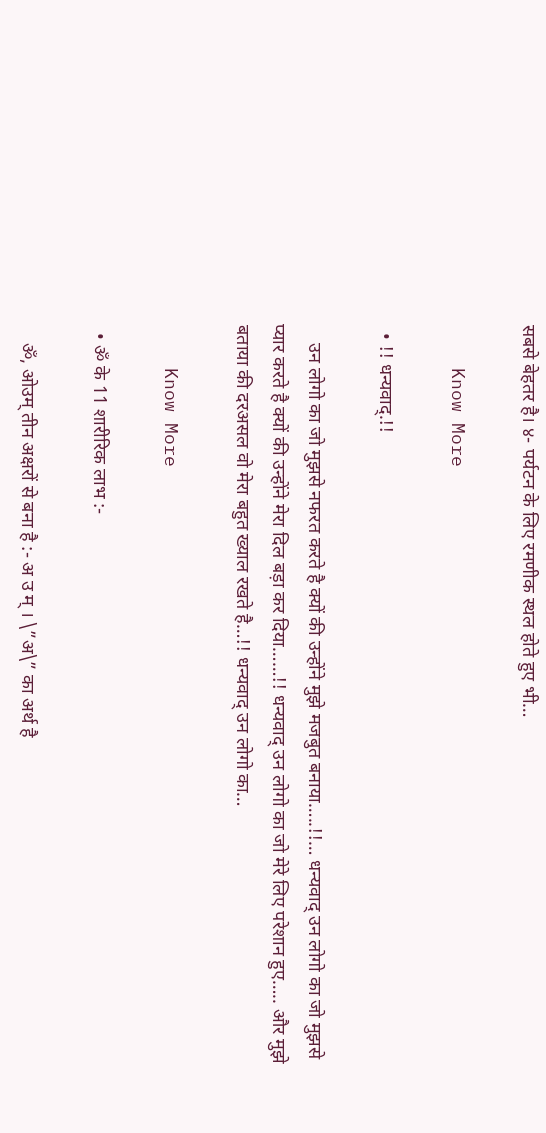सबसे बेहतर है। ४- पर्यटन के लिए रमणीक स्थल होते हुए भी…

    Know More

  • !! धन्यवाद्.!!

    उन लोगो का जो मुझसे नफरत करते है क्यों की उन्होंने मुझे मजबुत बनाया…..!!… धन्यवाद् उन लोगो का जो मुझसे प्यार करते है क्यों की उन्होंने मेरा दिल बड़ा कर दिया……!! धन्यवाद् उन लोगो का जो मेरे लिए परेशान हुए….. और मुझे बताया की दरअसल वो मेरा बहुत ख्याल रखते है…!! धन्यवाद् उन लोगो का…

    Know More

  • ॐ के 11 शारीरिक लाभ :-

    ॐ, ओउम् तीन अक्षरों से बना है :- अ उ म् । \”अ\” का अर्थ है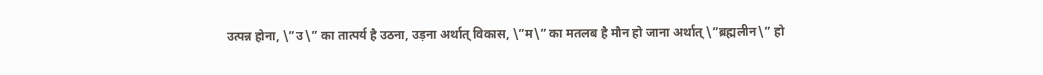उत्पन्न होना, \”उ\” का तात्पर्य है उठना, उड़ना अर्थात् विकास, \”म\” का मतलब है मौन हो जाना अर्थात् \”ब्रह्मलीन\” हो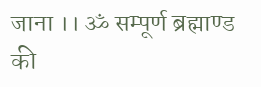जाना ।। ॐ सम्पूर्ण ब्रह्माण्ड की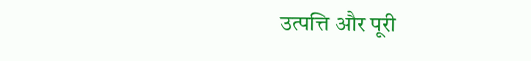उत्पत्ति और पूरी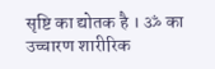सृष्टि का द्योतक है । ॐ का उच्चारण शारीरिक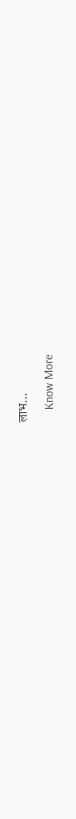लाभ…

    Know More